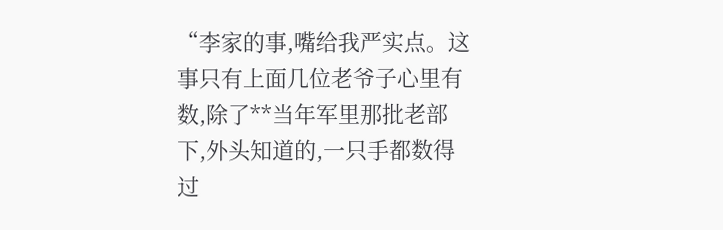“李家的事,嘴给我严实点。这事只有上面几位老爷子心里有数,除了**当年军里那批老部下,外头知道的,一只手都数得过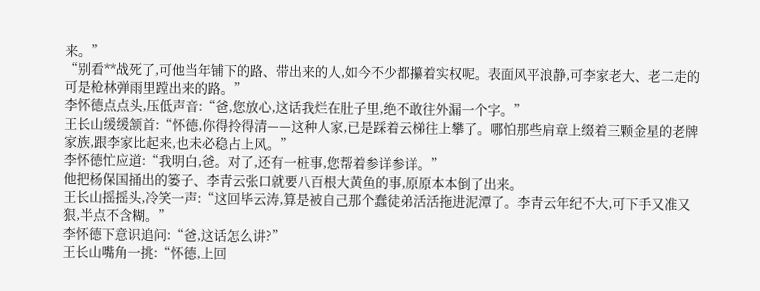来。”
“别看**战死了,可他当年铺下的路、带出来的人,如今不少都攥着实权呢。表面风平浪静,可李家老大、老二走的可是枪林弹雨里蹚出来的路。”
李怀德点点头,压低声音:“爸,您放心,这话我烂在肚子里,绝不敢往外漏一个字。”
王长山缓缓颔首:“怀德,你得拎得清——这种人家,已是踩着云梯往上攀了。哪怕那些肩章上缀着三颗金星的老牌家族,跟李家比起来,也未必稳占上风。”
李怀德忙应道:“我明白,爸。对了,还有一桩事,您帮着参详参详。”
他把杨保国捅出的篓子、李青云张口就要八百根大黄鱼的事,原原本本倒了出来。
王长山摇摇头,冷笑一声:“这回毕云涛,算是被自己那个蠢徒弟活活拖进泥潭了。李青云年纪不大,可下手又准又狠,半点不含糊。”
李怀德下意识追问:“爸,这话怎么讲?”
王长山嘴角一挑:“怀德,上回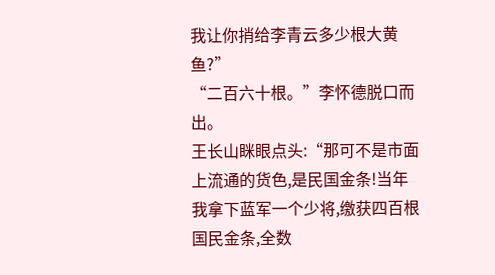我让你捎给李青云多少根大黄鱼?”
“二百六十根。”李怀德脱口而出。
王长山眯眼点头:“那可不是市面上流通的货色,是民国金条!当年我拿下蓝军一个少将,缴获四百根国民金条,全数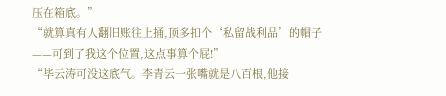压在箱底。”
“就算真有人翻旧账往上捅,顶多扣个‘私留战利品’的帽子——可到了我这个位置,这点事算个屁!”
“毕云涛可没这底气。李青云一张嘴就是八百根,他接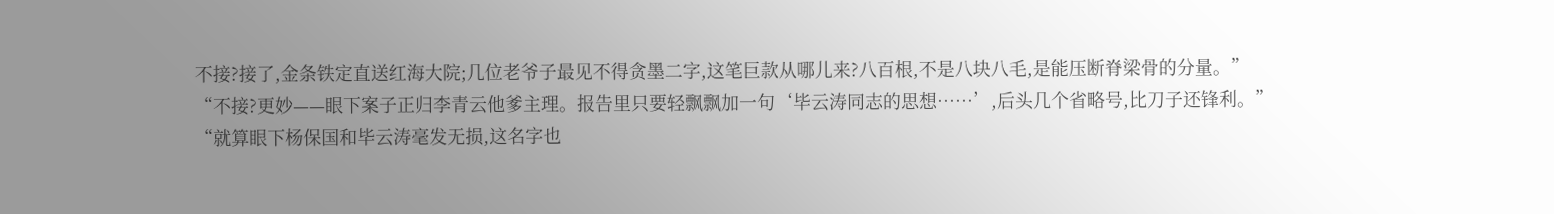不接?接了,金条铁定直送红海大院;几位老爷子最见不得贪墨二字,这笔巨款从哪儿来?八百根,不是八块八毛,是能压断脊梁骨的分量。”
“不接?更妙——眼下案子正归李青云他爹主理。报告里只要轻飘飘加一句‘毕云涛同志的思想……’,后头几个省略号,比刀子还锋利。”
“就算眼下杨保国和毕云涛毫发无损,这名字也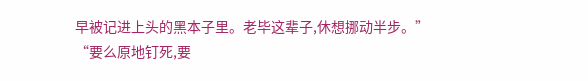早被记进上头的黑本子里。老毕这辈子,休想挪动半步。”
“要么原地钉死,要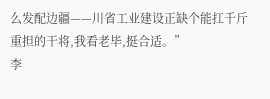么发配边疆——川省工业建设正缺个能扛千斤重担的干将,我看老毕,挺合适。”
李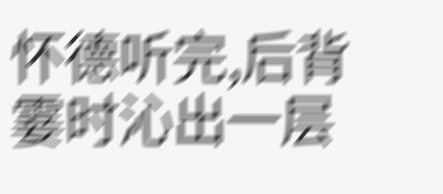怀德听完,后背霎时沁出一层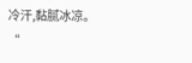冷汗,黏腻冰凉。
“